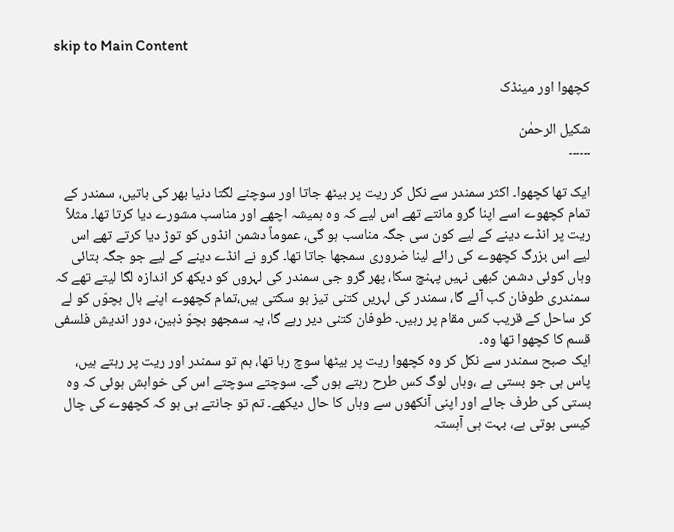skip to Main Content

کچھوا اور مینڈک

شکیل الرحمٰن
۔۔۔۔۔۔

ایک تھا کچھوا۔ اکثر سمندر سے نکل کر ریت پر بیٹھ جاتا اور سوچنے لگتا دنیا بھر کی باتیں، سمندر کے تمام کچھوے اسے اپنا گرو مانتے تھے اس لیے کہ وہ ہمیشہ اچھے اور مناسب مشورے دیا کرتا تھا۔ مثلاً ریت پر انڈے دینے کے لیے کون سی جگہ مناسب ہو گی، عموماً دشمن انڈوں کو توڑ دیا کرتے تھے اس لیے اس بزرگ کچھوے کی رائے لینا ضروری سمجھا جاتا تھا۔ گرو نے انڈے دینے کے لیے جو جگہ بتائی وہاں کوئی دشمن کبھی نہیں پہنچ سکا، پھر گرو جی سمندر کی لہروں کو دیکھ کر اندازہ لگا لیتے تھے کہ سمندری طوفان کب آئے گا، سمندر کی لہریں کتنی تیز ہو سکتی ہیں،تمام کچھوے اپنے بال بچوّں کو لے کر ساحل کے قریب کس مقام پر رہیں۔ طوفان کتنی دیر رہے گا، یہ سمجھو بچوّ ذہین، دور اندیش فلسفی قسم کا کچھوا تھا وہ۔
ایک صبح سمندر سے نکل کر وہ کچھوا ریت پر بیٹھا سوچ رہا تھا، ہم تو سمندر اور ریت پر رہتے ہیں، پاس ہی جو بستی ہے ،وہاں لوگ کس طرح رہتے ہوں گے۔ سوچتے سوچتے اس کی خواہش ہوئی کہ وہ بستی کی طرف جائے اور اپنی آنکھوں سے وہاں کا حال دیکھے۔ تم تو جانتے ہی ہو کہ کچھوے کی چال کیسی ہوتی ہے، بہت ہی آہستہ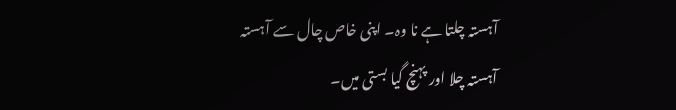آہستہ چلتا ہے نا وہ۔ اپنی خاص چال سے آہستہ آہستہ چلا اور پہنچ گیا بستی میں۔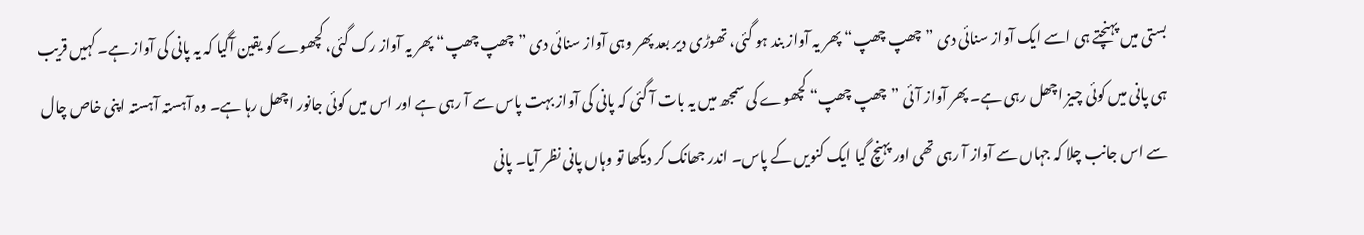بستی میں پہنچتے ہی اسے ایک آواز سنائی دی ”چھپ چھپ“ پھر یہ آواز بند ہو گئی، تھوڑی دیر بعد پھر وہی آواز سنائی دی ”چھپ چھپ“ پھر یہ آواز رک گئی، کچھوے کو یقین آگیا کہ یہ پانی کی آواز ہے۔ کہیں قریب ہی پانی میں کوئی چیز اچھل رہی ہے۔ پھر آواز آئی ”چھپ چھپ“ کچھوے کی سمجھ میں یہ بات آ گئی کہ پانی کی آواز بہت پاس سے آ رہی ہے اور اس میں کوئی جانور اچھل رہا ہے۔ وہ آہستہ آہستہ اپنی خاص چال سے اس جانب چلا کہ جہاں سے آواز آ رہی تھی اور پہنچ گیا ایک کنویں کے پاس۔ اندر جھانک کر دیکھا تو وہاں پانی نظر آیا۔ پانی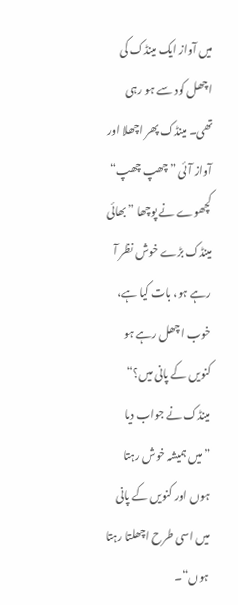میں آواز ایک مینڈک کی اچھل کود سے ہو رہی تھی۔ مینڈک پھر اچھلا اور آواز آئی ”چھپ چھپ“ کچھوے نے پوچھا ”بھائی مینڈک بڑے خوش نظر آ رہے ہو، بات کیا ہے، خوب اچھل رہے ہو کنویں کے پانی میں؟“
مینڈک نے جواب دیا ”میں ہمیشہ خوش رہتا ہوں اور کنویں کے پانی میں اسی طرح اچھلتا رہتا ہوں“۔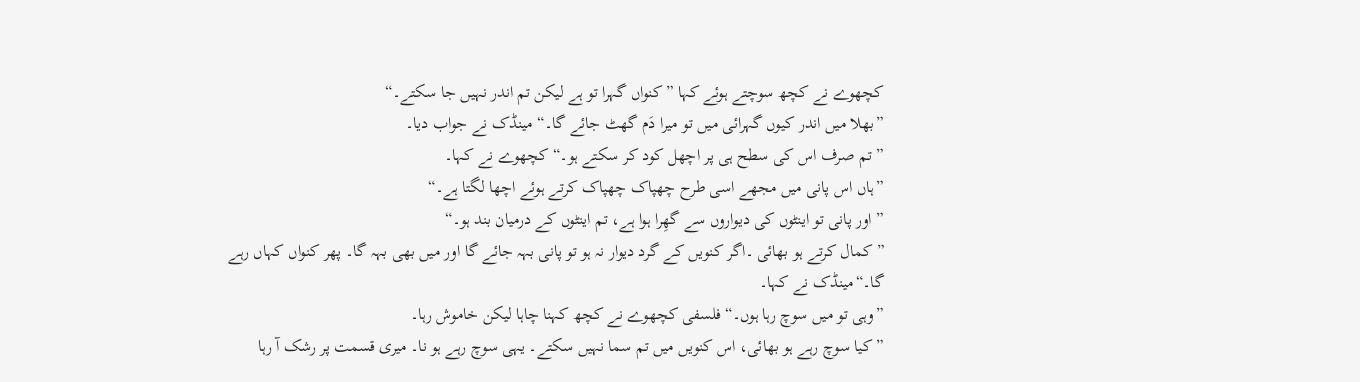کچھوے نے کچھ سوچتے ہوئے کہا ”کنواں گہرا تو ہے لیکن تم اندر نہیں جا سکتے۔“
”بھلا میں اندر کیوں گہرائی میں تو میرا دَم گھٹ جائے گا۔“ مینڈک نے جواب دیا۔
”تم صرف اس کی سطح ہی پر اچھل کود کر سکتے ہو۔“ کچھوے نے کہا۔
”ہاں اس پانی میں مجھے اسی طرح چھپاک چھپاک کرتے ہوئے اچھا لگتا ہے۔“
”اور پانی تو اینٹوں کی دیواروں سے گھِرا ہوا ہے، تم اینٹوں کے درمیان بند ہو۔“
”کمال کرتے ہو بھائی ۔اگر کنویں کے گرد دیوار نہ ہو تو پانی بہہ جائے گا اور میں بھی بہہ گا۔ پھر کنواں کہاں رہے گا۔“مینڈک نے کہا۔
”وہی تو میں سوچ رہا ہوں۔“ فلسفی کچھوے نے کچھ کہنا چاہا لیکن خاموش رہا۔
”کیا سوچ رہے ہو بھائی، اس کنویں میں تم سما نہیں سکتے۔ یہی سوچ رہے ہو نا۔ میری قسمت پر رشک آ رہا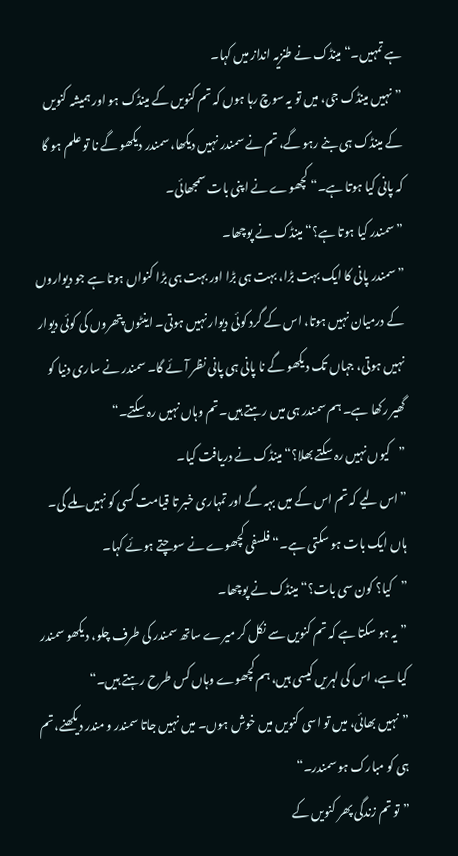ہے تمہیں۔“ مینڈک نے طنزیہ انداز میں کہا۔
”نہیں مینڈک جی، میں تو یہ سوچ رہا ہوں کہ تم کنویں کے مینڈک ہو اور ہمیشہ کنویں کے مینڈک ہی بنے رہو گے، تم نے سمندر نہیں دیکھا، سمندر دیکھو گے نا تو علم ہو گا کہ پانی کیا ہوتا ہے۔“ کچھوے نے اپنی بات سمجھائی۔
”سمندر کیا ہوتا ہے؟“ مینڈک نے پوچھا۔
”سمندر پانی کا ایک بہت بڑا، بہت ہی بڑا اور بہت ہی بڑا کنواں ہوتا ہے جو دیواروں کے درمیان نہیں ہوتا، اس کے گرد کوئی دیوار نہیں ہوتی۔ اینٹوں پتھروں کی کوئی دیوار نہیں ہوتی، جہاں تک دیکھو گے نا پانی ہی پانی نظر آئے گا۔ سمندر نے ساری دنیا کو گھیر رکھا ہے۔ ہم سمندر ہی میں رہتے ہیں۔تم وہاں نہیں رہ سکتے۔“
”کیوں نہیں رہ سکتے بھلا؟“ مینڈک نے دریافت کیا۔
”اس لیے کہ تم اس کے میں بہہ گے اور تمہاری خبر تا قیامت کسی کو نہیں ملے گی۔ ہاں ایک بات ہو سکتی ہے۔“ فلسفی کچھوے نے سوچتے ہوئے کہا۔
”کیا؟ کون سی بات؟“ مینڈک نے پوچھا۔
”یہ ہو سکتا ہے کہ تم کنویں سے نکل کر میرے ساتھ سمندر کی طرف چلو، دیکھو سمندر کیا ہے، اس کی لہریں کیسی ہیں، ہم کچھوے وہاں کس طرح رہتے ہیں۔“
”نہیں بھائی، میں تو اسی کنویں میں خوش ہوں۔ میں نہیں جاتا سمندر و مندر دیکھنے، تم ہی کو مبارک ہو سمندر۔“
”تو تم زندگی پھر کنویں کے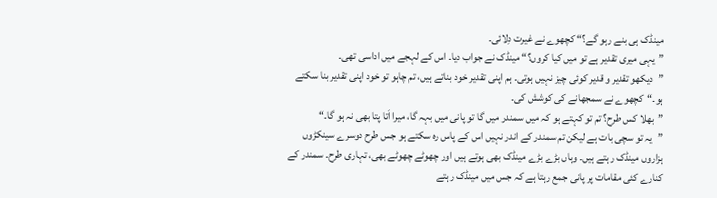مینڈک ہی بنے رہو گے؟“ کچھوے نے غیرت دِلائی۔
”یہی میری تقدیر ہے تو میں کیا کروں؟“ مینڈک نے جواب دیا۔ اس کے لہجے میں اداسی تھی۔
”دیکھو تقدیر و قدیر کوئی چیز نہیں ہوتی۔ ہم اپنی تقدیر خود بناتے ہیں، تم چاہو تو خود اپنی تقدیر بنا سکتے ہو۔“کچھوے نے سمجھانے کی کوشش کی۔
”بھلا کس طرح؟ تم تو کہتے ہو کہ میں سمندر میں گا تو پانی میں بہہ گا، میرا اَتا پتا بھی نہ ہو گا۔“
”یہ تو سچی بات ہے لیکن تم سمندر کے اندر نہیں اس کے پاس رہ سکتے ہو جس طرح دوسرے سینکڑوں ہزاروں مینڈک رہتے ہیں۔ وہاں بڑے بڑے مینڈک بھی ہوتے ہیں اور چھوٹے چھوٹے بھی، تہاری طرح۔ سمندر کے کنارے کئی مقامات پر پانی جمع رہتا ہے کہ جس میں مینڈک رہتے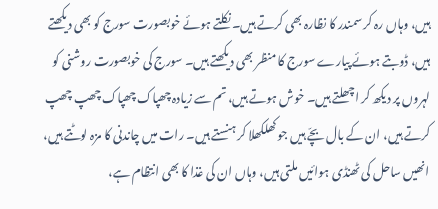ہیں، وہاں رہ کر سمندر کا نظارہ بھی کرتے ہیں۔ نکلتے ہوئے خوبصورت سورج کو بھی دیکھتے ہیں، ڈوبتے ہوئے پیارے سورج کا منظر بھی دیکھتے ہیں۔ سورج کی خوبصورت روشنی کو لہروں پر دیکھ کر اچھلتے ہیں۔ خوش ہوتے ہیں، تم سے زیادہ چھپاک چھپاک چھپ چھپ کرتے ہیں، ان کے بال بچّے ہیں جو کھلکھلا کر ہنستے ہیں۔ رات میں چاندنی کا مزہ لوٹتے ہیں، انھیں ساحل کی ٹھنڈی ہوائیں ملتی ہیں، وہاں ان کی غذا کا بھی انتظام ہے،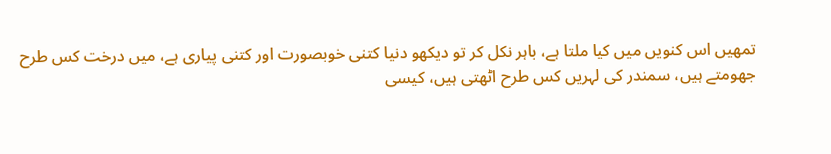تمھیں اس کنویں میں کیا ملتا ہے، باہر نکل کر تو دیکھو دنیا کتنی خوبصورت اور کتنی پیاری ہے، میں درخت کس طرح جھومتے ہیں، سمندر کی لہریں کس طرح اٹھتی ہیں، کیسی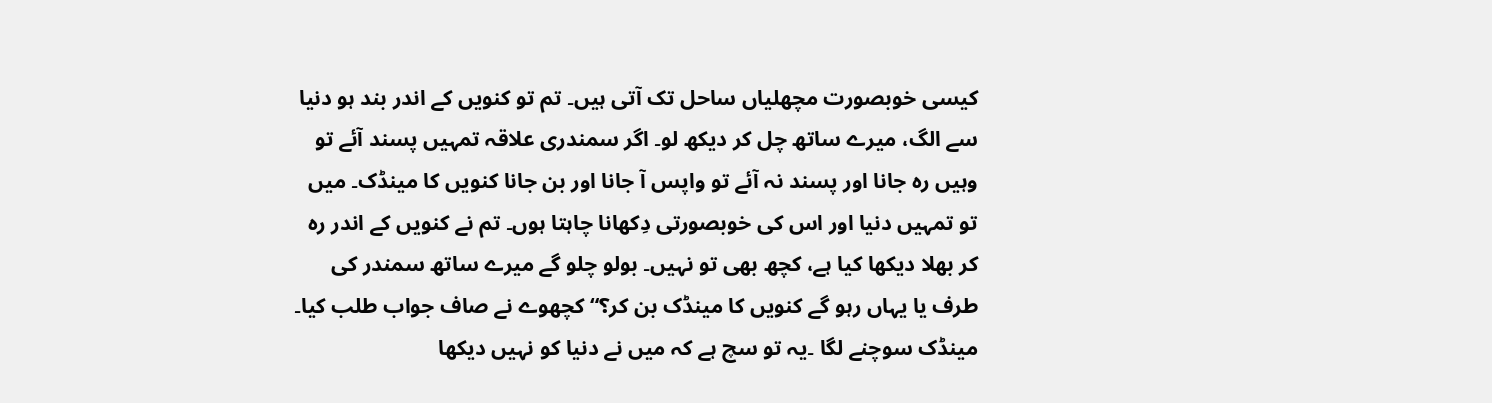کیسی خوبصورت مچھلیاں ساحل تک آتی ہیں۔ تم تو کنویں کے اندر بند ہو دنیا سے الگ، میرے ساتھ چل کر دیکھ لو۔ اگر سمندری علاقہ تمہیں پسند آئے تو وہیں رہ جانا اور پسند نہ آئے تو واپس آ جانا اور بن جانا کنویں کا مینڈک۔ میں تو تمہیں دنیا اور اس کی خوبصورتی دِکھانا چاہتا ہوں۔ تم نے کنویں کے اندر رہ کر بھلا دیکھا کیا ہے، کچھ بھی تو نہیں۔ بولو چلو گے میرے ساتھ سمندر کی طرف یا یہاں رہو گے کنویں کا مینڈک بن کر؟“ کچھوے نے صاف جواب طلب کیا۔
مینڈک سوچنے لگا ۔یہ تو سچ ہے کہ میں نے دنیا کو نہیں دیکھا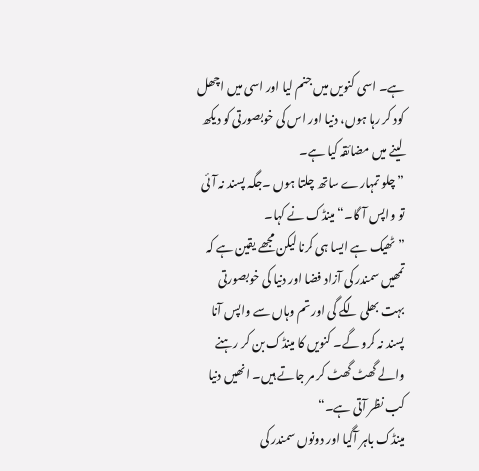ہے۔ اسی کنویں میں جنم لیا اور اسی میں اچھل کود کر رہا ہوں، دنیا اور اس کی خوبصورتی کو دیکھ لینے میں مضائقہ کیا ہے۔
”چلو تمہارے ساتھ چلتا ہوں ۔جگہ پسند نہ آئی تو واپس آ گا۔“ مینڈک نے کہا۔
”ٹھیک ہے ایسا ہی کرنا لیکن مجھے یقین ہے کہ تمھیں سمندر کی آزاد فضا اور دنیا کی خوبصورتی بہت بھلی لگے گی اور تم وہاں سے واپس آنا پسند نہ کرو گے۔ کنویں کا مینڈک بن کر رہنے والے گھٹ گھٹ کر مر جاتے ہیں۔ انھیں دنیا کب نظر آتی ہے۔“
مینڈک باہر آگیا اور دونوں سمندر کی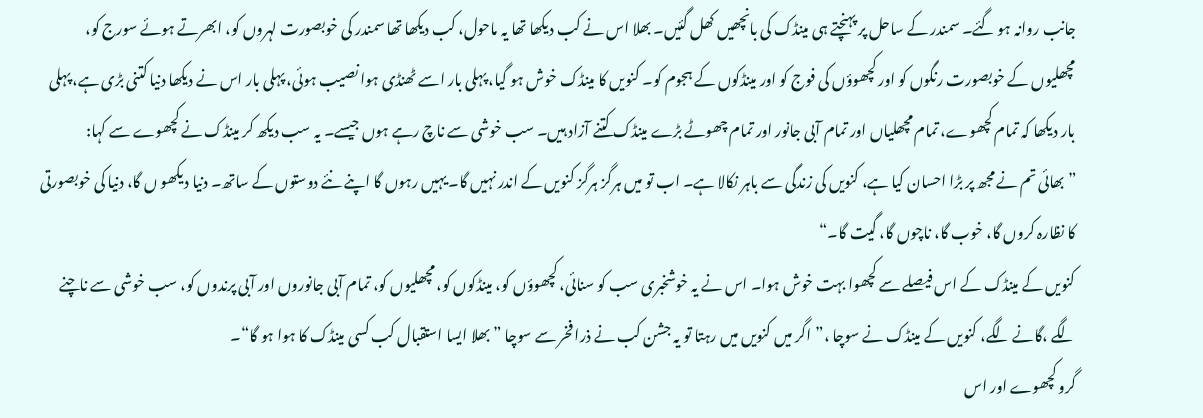جانب روانہ ہو گئے۔ سمندر کے ساحل پر پہنچتے ہی مینڈک کی بانچھیں کھل گئیں۔ بھلا اس نے کب دیکھا تھا یہ ماحول، کب دیکھا تھا سمندر کی خوبصورت لہروں کو، ابھرتے ہوئے سورج کو، مچھلیوں کے خوبصورت رنگوں کو اور کچھوؤں کی فوج کو اور مینڈکوں کے ہجوم کو۔ کنویں کا مینڈک خوش ہو گیا، پہلی بار اسے ٹھنڈی ہوا نصیب ہوئی، پہلی بار اس نے دیکھا دنیا کتنی بڑی ہے، پہلی بار دیکھا کہ تمام کچھوے، تمام مچھلیاں اور تمام آبی جانور اور تمام چھوٹے بڑے مینڈک کتنے آزاد ہیں۔ سب خوشی سے ناچ رہے ہوں جیسے۔ یہ سب دیکھ کر مینڈک نے کچھوے سے کہا:
”بھائی تم نے مجھ پر بڑا احسان کیا ہے، کنویں کی زندگی سے باہر نکالا ہے۔ اب تو میں ہرگز ہرگز کنویں کے اندر نہیں گا۔ یہیں رہوں گا اپنے نئے دوستوں کے ساتھ۔ دنیا دیکھو ں گا، دنیا کی خوبصورتی کا نظارہ کروں گا، خوب گا، ناچوں گا، گیت گا۔“
کنویں کے مینڈک کے اس فیصلے سے کچھوا بہت خوش ہوا۔ اس نے یہ خوشخبری سب کو سنائی، کچھوؤں کو، مینڈکوں کو، مچھلیوں کو، تمام آبی جانوروں اور آبی پرندوں کو، سب خوشی سے ناچنے لگے ،گانے لگے، کنویں کے مینڈک نے سوچا ،”اگر میں کنویں میں رہتا تو یہ جشن کب نے ذرا فخر سے سوچا ”بھلا ایسا استقبال کب کسی مینڈک کا ہوا ہو گا“۔
گرو کچھوے اور اس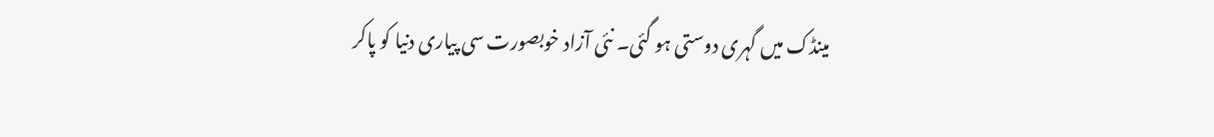مینڈک میں گہری دوستی ہو گئی۔ نئی آزاد خوبصورت سی پیاری دنیا کو پاکر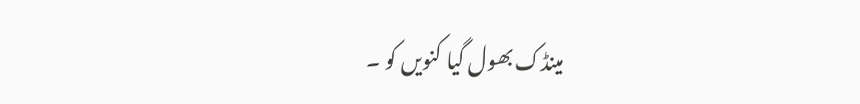مینڈک بھول گیا کنویں کو ۔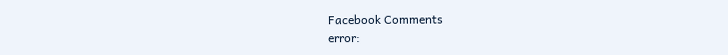Facebook Comments
error: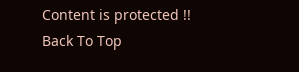Content is protected !!
Back To Top